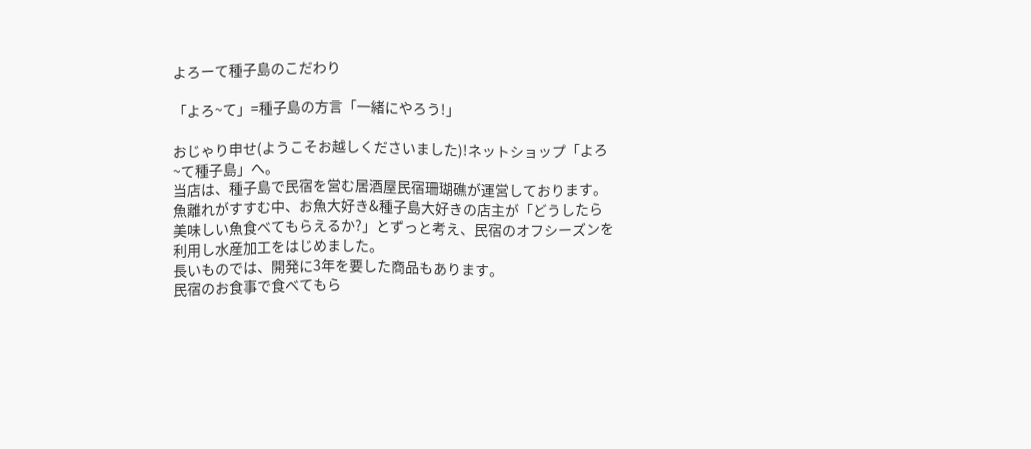よろーて種子島のこだわり

「よろ~て」=種子島の方言「一緒にやろう!」

おじゃり申せ(ようこそお越しくださいました)!ネットショップ「よろ~て種子島」へ。
当店は、種子島で民宿を営む居酒屋民宿珊瑚礁が運営しております。
魚離れがすすむ中、お魚大好き&種子島大好きの店主が「どうしたら美味しい魚食べてもらえるか?」とずっと考え、民宿のオフシーズンを利用し水産加工をはじめました。
長いものでは、開発に3年を要した商品もあります。
民宿のお食事で食べてもら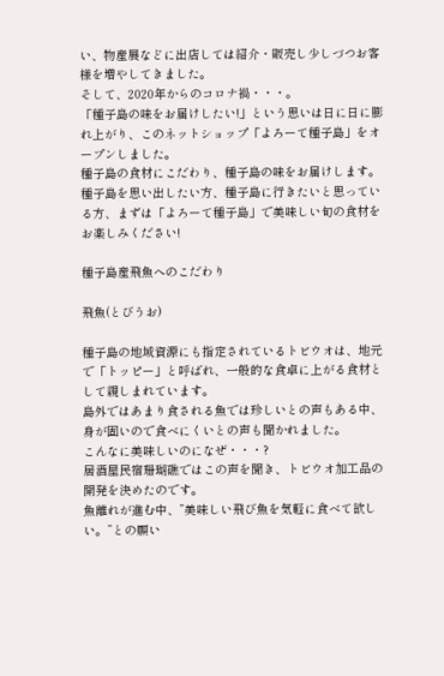い、物産展などに出店しては紹介・販売し少しづつお客様を増やしてきました。
そして、2020年からのコロナ禍・・・。
「種子島の味をお届けしたい!」という思いは日に日に膨れ上がり、このネットショップ「よろーて種子島」をオープンしました。
種子島の食材にこだわり、種子島の味をお届けします。
種子島を思い出したい方、種子島に行きたいと思っている方、まずは「よろーて種子島」で美味しい旬の食材をお楽しみください!

種子島産飛魚へのこだわり

飛魚(とびうお)

種子島の地域資源にも指定されているトビウオは、地元で「トッピー」と呼ばれ、一般的な食卓に上がる食材として親しまれています。
島外ではあまり食される魚では珍しいとの声もある中、身が固いので食べにくいとの声も聞かれました。
こんなに美味しいのになぜ・・・?
居酒屋民宿珊瑚礁ではこの声を聞き、トビウオ加工品の開発を決めたのです。
魚離れが進む中、”美味しい飛び魚を気軽に食べて欲しい。”との願い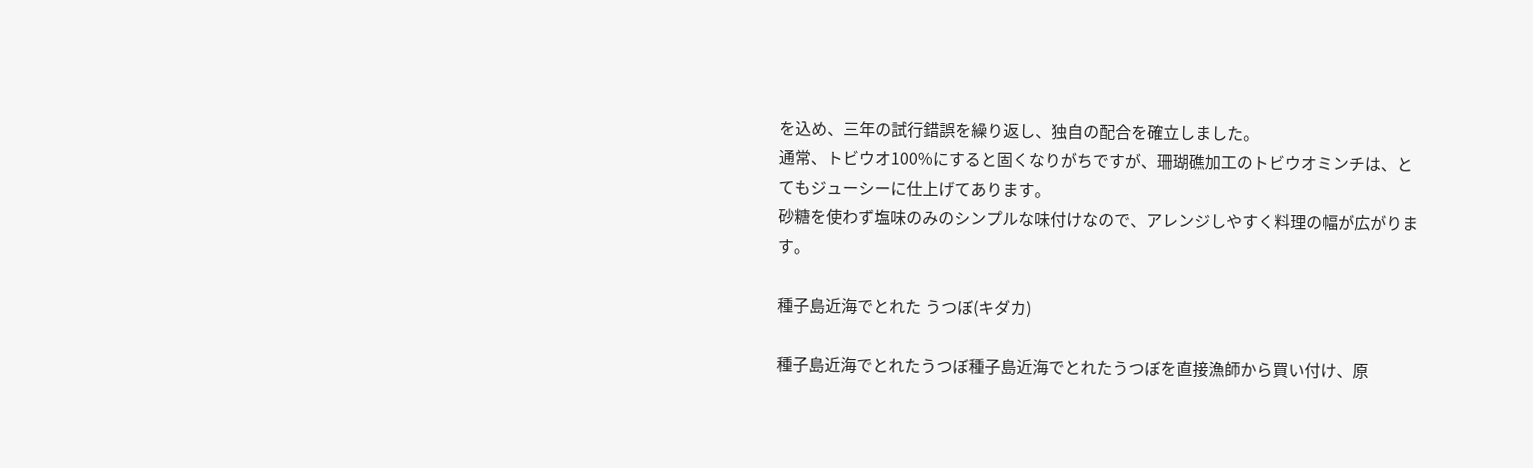を込め、三年の試行錯誤を繰り返し、独自の配合を確立しました。
通常、トビウオ100%にすると固くなりがちですが、珊瑚礁加工のトビウオミンチは、とてもジューシーに仕上げてあります。
砂糖を使わず塩味のみのシンプルな味付けなので、アレンジしやすく料理の幅が広がります。

種子島近海でとれた うつぼ(キダカ)

種子島近海でとれたうつぼ種子島近海でとれたうつぼを直接漁師から買い付け、原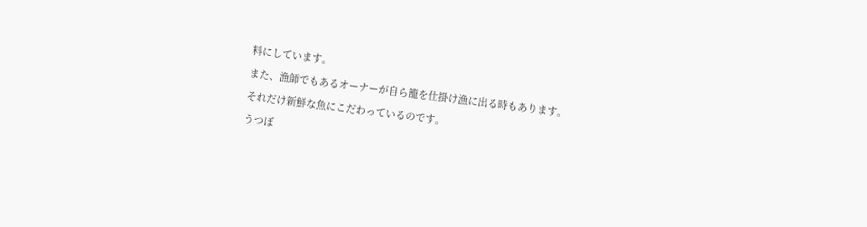料にしています。
また、漁師でもあるオーナーが自ら籠を仕掛け漁に出る時もあります。
それだけ新鮮な魚にこだわっているのです。
うつぼ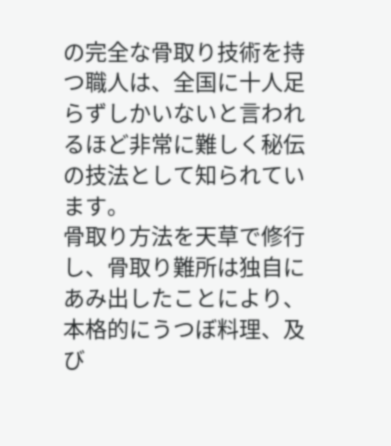の完全な骨取り技術を持つ職人は、全国に十人足らずしかいないと言われるほど非常に難しく秘伝の技法として知られています。
骨取り方法を天草で修行し、骨取り難所は独自にあみ出したことにより、本格的にうつぼ料理、及び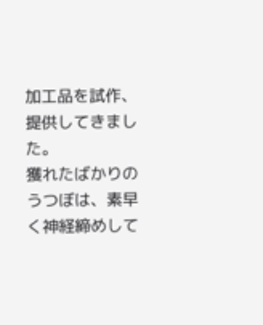加工品を試作、提供してきました。
獲れたばかりのうつぼは、素早く神経締めして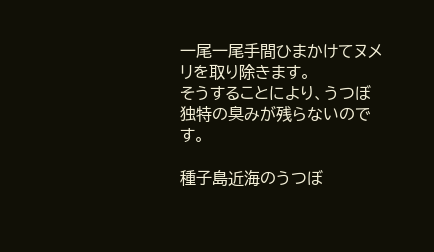一尾一尾手間ひまかけてヌメリを取り除きます。
そうすることにより、うつぼ独特の臭みが残らないのです。

種子島近海のうつぼ